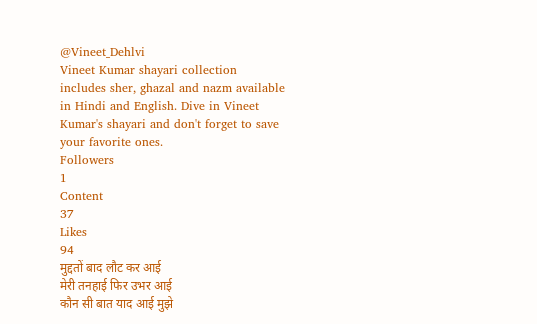@Vineet_Dehlvi
Vineet Kumar shayari collection includes sher, ghazal and nazm available in Hindi and English. Dive in Vineet Kumar's shayari and don't forget to save your favorite ones.
Followers
1
Content
37
Likes
94
मुद्दतों बाद लौट कर आई
मेरी तनहाई फिर उभर आई
कौन सी बात याद आई मुझे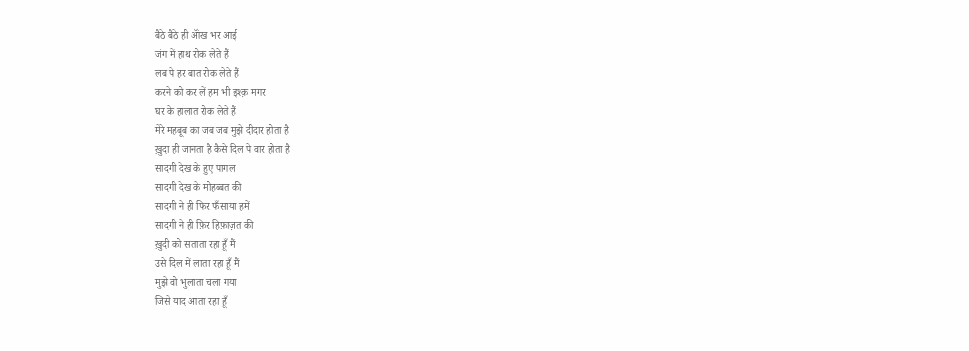बैठे बैठे ही ऑंख भर आई
जंग में हाथ रोक लेते हैं
लब पे हर बात रोक लेते हैं
करने को कर लें हम भी इश्क़ मगर
घर के हालात रोक लेते हैं
मेरे महबूब का जब जब मुझे दीदार होता है
ख़ुदा ही जानता है कैसे दिल पे वार होता है
सादगी देख के हुए पागल
सादगी देख के मोहब्बत की
सादगी ने ही फिर फँसाया हमें
सादगी ने ही फ़िर हिफ़ाज़त की
ख़ुदी को सताता रहा हूँ मैं
उसे दिल में लाता रहा हूँ मैं
मुझे वो भुलाता चला गया
जिसे याद आता रहा हूँ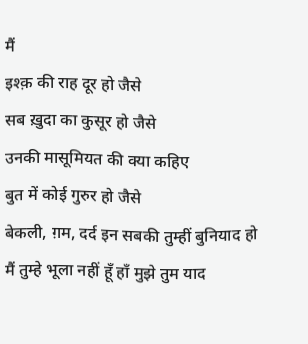मैं
इश्क़ की राह दूर हो जैसे
सब ख़ुदा का कुसूर हो जैसे
उनकी मासूमियत की क्या कहिए
बुत में कोई गुरुर हो जैसे
बेकली, ग़म, दर्द इन सबकी तुम्हीं बुनियाद हो
मैं तुम्हे भूला नहीं हूँ हाँ मुझे तुम याद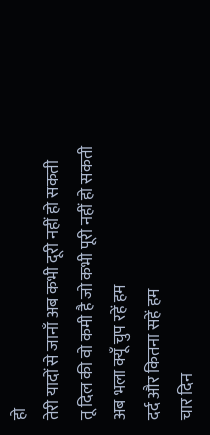हो
तेरी यादों से जानाँ अब कभी दूरी नहीं हो सकती
तू दिल की वो कमी है जो कभी पूरी नहीं हो सकती
अब भला क्यूँ चुप रहें हम
दर्द और कितना सहें हम
चार दिन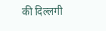की दिल्लगी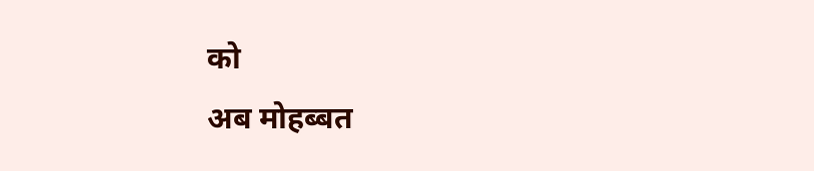को
अब मोहब्बत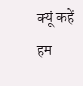क्यूं कहें हम